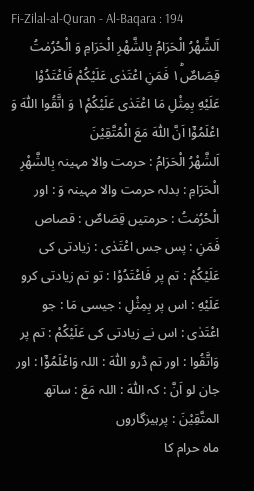Fi-Zilal-al-Quran - Al-Baqara : 194
اَلشَّهْرُ الْحَرَامُ بِالشَّهْرِ الْحَرَامِ وَ الْحُرُمٰتُ قِصَاصٌ١ؕ فَمَنِ اعْتَدٰى عَلَیْكُمْ فَاعْتَدُوْا عَلَیْهِ بِمِثْلِ مَا اعْتَدٰى عَلَیْكُمْ١۪ وَ اتَّقُوا اللّٰهَ وَ اعْلَمُوْۤا اَنَّ اللّٰهَ مَعَ الْمُتَّقِیْنَ
اَلشَّهْرُ الْحَرَامُ : حرمت والا مہینہ بِالشَّهْرِ الْحَرَامِ : بدلہ حرمت والا مہینہ وَ : اور الْحُرُمٰتُ : حرمتیں قِصَاصٌ : قصاص فَمَنِ : پس جس اعْتَدٰى : زیادتی کی عَلَيْكُمْ : تم پر فَاعْتَدُوْا : تو تم زیادتی کرو عَلَيْهِ : اس پر بِمِثْلِ : جیسی مَا : جو اعْتَدٰى : اس نے زیادتی کی عَلَيْكُمْ : تم پر وَاتَّقُوا : اور تم ڈرو اللّٰهَ : اللہ وَاعْلَمُوْٓا : اور جان لو اَنَّ : کہ اللّٰهَ : اللہ مَعَ : ساتھ المتَّقِيْنَ : پرہیزگاروں
ماہ حرام کا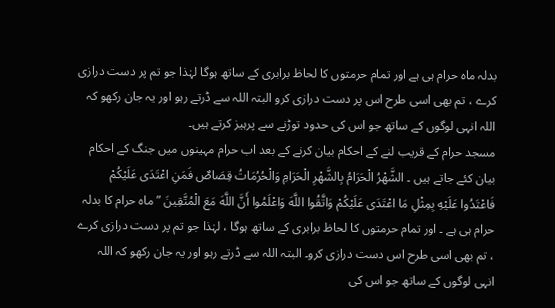بدلہ ماہ حرام ہی ہے اور تمام حرمتوں کا لحاظ برابری کے ساتھ ہوگا لہٰذا جو تم پر دست درازی کرے ، تم بھی اسی طرح اس پر دست درازی کرو البتہ اللہ سے ڈرتے رہو اور یہ جان رکھو کہ اللہ انہی لوگوں کے ساتھ جو اس کی حدود توڑنے سے پرہیز کرتے ہیں۔
مسجد حرام کے قریب لنے کے احکام بیان کرنے کے بعد اب حرام مہینوں میں جنگ کے احکام بیان کئے جاتے ہیں ۔ الشَّهْرُ الْحَرَامُ بِالشَّهْرِ الْحَرَامِ وَالْحُرُمَاتُ قِصَاصٌ فَمَنِ اعْتَدَى عَلَيْكُمْ فَاعْتَدُوا عَلَيْهِ بِمِثْلِ مَا اعْتَدَى عَلَيْكُمْ وَاتَّقُوا اللَّهَ وَاعْلَمُوا أَنَّ اللَّهَ مَعَ الْمُتَّقِينَ ” ماہ حرام کا بدلہ حرام ہی ہے ۔ اور تمام حرمتوں کا لحاظ برابری کے ساتھ ہوگا ، لہٰذا جو تم پر دست درازی کرے ، تم بھی اسی طرح اس دست درازی کرو۔ البتہ اللہ سے ڈرتے رہو اور یہ جان رکھو کہ اللہ انہی لوگوں کے ساتھ جو اس کی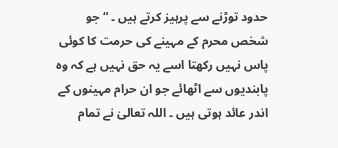حدود توڑنے سے پرہیز کرتے ہیں ۔ “ جو شخص محرم کے مہینے کی حرمت کا کوئی پاس نہیں رکھتا اسے یہ حق نہیں ہے کہ وہ پابندیوں سے اٹھائے جو ان حرام مہینوں کے اندر عائد ہوتی ہیں ۔ اللہ تعالیٰ نے تمام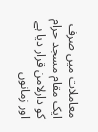معاملات میں صرف ایک مقام مسجد حرام کو دارلامن قرار دیا ہے اور زمانوں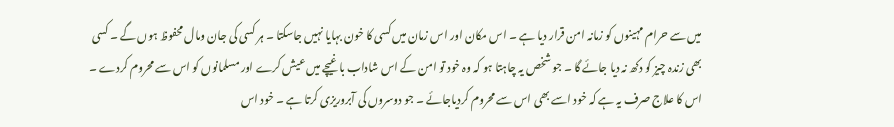میں سے حرام مہینوں کو زمانہ امن قرار دیا ہے ۔ اس مکان اور اس زمان میں کسی کا خون بہایا نہیں جاسکتا ۔ ہر کسی کی جان ومال محفوظ ہوں گے ۔ کسی بھی زندہ چیز کو دکھ نہ دیا جائے گا ۔ جو شخص یہ چاہتا ہو کہ وہ خود تو امن کے اس شاداب باغیچے میں عیش کرے اور مسلمانوں کو اس سے محروم کردے ۔ اس کا علاج صرف یہ ہے کہ خود اسے بھی اس سے محروم کردیاجائے ۔ جو دوسروں کی آبروریزی کرتا ہے ۔ خود اس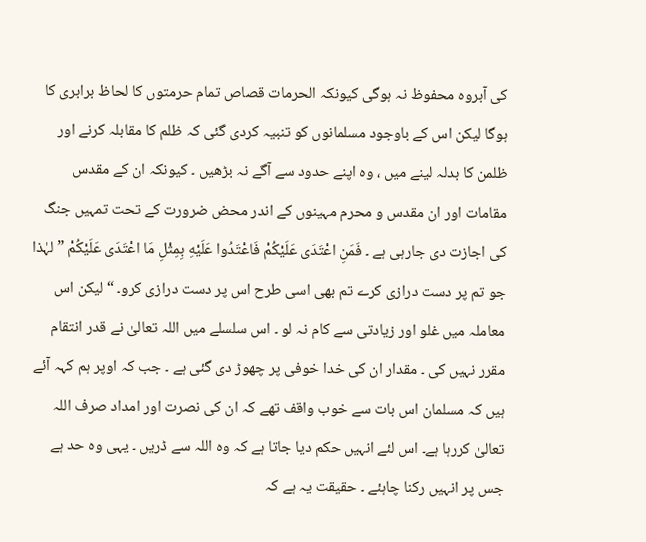کی آبروہ محفوظ نہ ہوگی کیونکہ الحرمات قصاص تمام حرمتوں کا لحاظ برابری کا ہوگا لیکن اس کے باوجود مسلمانوں کو تنبیہ کردی گئی کہ ظلم کا مقابلہ کرنے اور ظلمن کا بدلہ لینے میں ، وہ اپنے حدود سے آگے نہ بڑھیں ۔ کیونکہ ان کے مقدس مقامات اور ان مقدس و محرم مہینوں کے اندر محض ضرورت کے تحت تمہیں جنگ کی اجازت دی جارہی ہے ۔ فَمَنِ اعْتَدَى عَلَيْكُمْ فَاعْتَدُوا عَلَيْهِ بِمِثْلِ مَا اعْتَدَى عَلَيْكُمْ ” لہٰذا جو تم پر دست درازی کرے تم بھی اسی طرح اس پر دست درازی کرو۔ “ لیکن اس معاملہ میں غلو اور زیادتی سے کام نہ لو ۔ اس سلسلے میں اللہ تعالیٰ نے قدر انتقام مقرر نہیں کی ۔ مقدار ان کی خدا خوفی پر چھوڑ دی گئی ہے ۔ جب کہ اوپر ہم کہہ آئے ہیں کہ مسلمان اس بات سے خوب واقف تھے کہ ان کی نصرت اور امداد صرف اللہ تعالیٰ کررہا ہے۔ اس لئے انہیں حکم دیا جاتا ہے کہ وہ اللہ سے ڈریں ۔ یہی وہ حد ہے جس پر انہیں رکنا چاہئے ۔ حقیقت یہ ہے کہ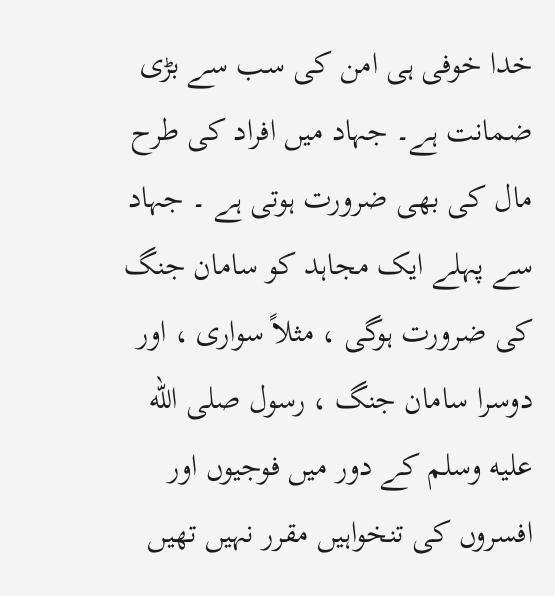خدا خوفی ہی امن کی سب سے بڑی ضمانت ہے۔ جہاد میں افراد کی طرح مال کی بھی ضرورت ہوتی ہے ۔ جہاد سے پہلے ایک مجاہد کو سامان جنگ کی ضرورت ہوگی ، مثلاً سواری ، اور دوسرا سامان جنگ ، رسول صلى الله عليه وسلم کے دور میں فوجیوں اور افسروں کی تنخواہیں مقرر نہیں تھیں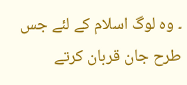۔ وہ لوگ اسلام کے لئے جس طرح جان قربان کرتے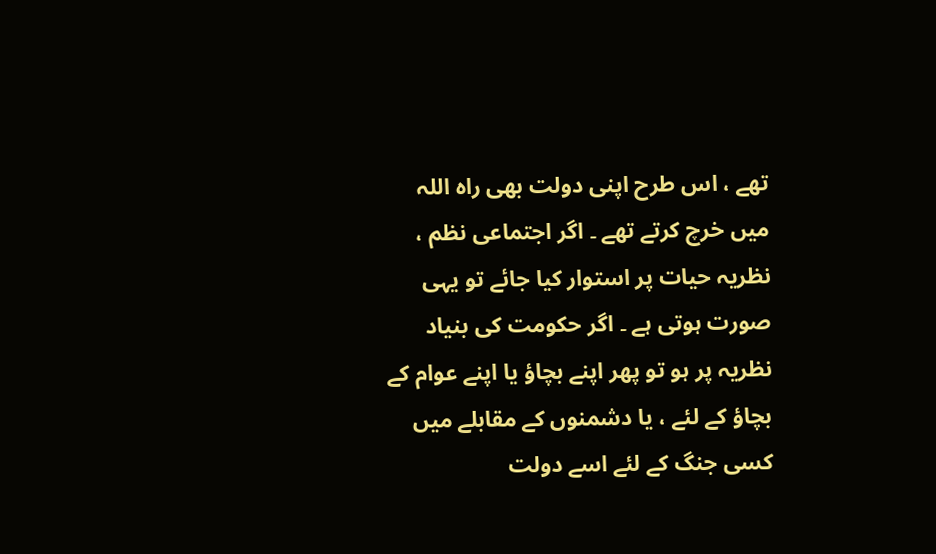تھے ، اس طرح اپنی دولت بھی راہ اللہ میں خرچ کرتے تھے ۔ اگر اجتماعی نظم ، نظریہ حیات پر استوار کیا جائے تو یہی صورت ہوتی ہے ۔ اگر حکومت کی بنیاد نظریہ پر ہو تو پھر اپنے بچاؤ یا اپنے عوام کے بچاؤ کے لئے ، یا دشمنوں کے مقابلے میں کسی جنگ کے لئے اسے دولت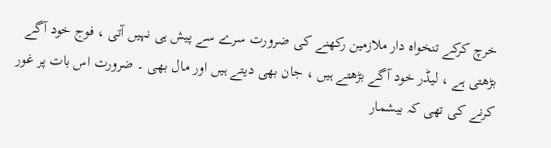خرچ کرکے تنخواہ دار ملازمین رکھنے کی ضرورت سرے سے پیش ہی نہیں آتی ، فوج خود آگے بڑھتی ہے ، لیڈر خود آگے بڑھتے ہیں ، جان بھی دیتے ہیں اور مال بھی ۔ ضرورت اس بات پر غور کرنے کی تھی کہ بیشمار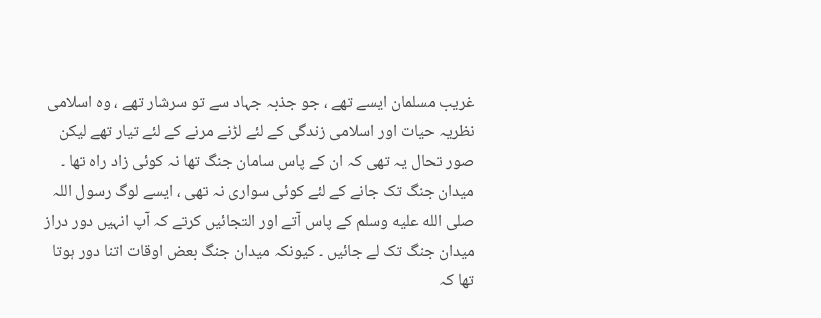غریب مسلمان ایسے تھے ، جو جذبہ جہاد سے تو سرشار تھے ، وہ اسلامی نظریہ حیات اور اسلامی زندگی کے لئے لڑنے مرنے کے لئے تیار تھے لیکن صور تحال یہ تھی کہ ان کے پاس سامان جنگ تھا نہ کوئی زاد راہ تھا ۔ میدان جنگ تک جانے کے لئے کوئی سواری نہ تھی ، ایسے لوگ رسول اللہ صلى الله عليه وسلم کے پاس آتے اور التجائیں کرتے کہ آپ انہیں دور دراز میدان جنگ تک لے جائیں ۔ کیونکہ میدان جنگ بعض اوقات اتنا دور ہوتا تھا کہ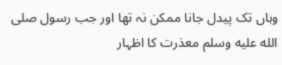وہاں تک پیدل جانا ممکن نہ تھا اور جب رسول صلى الله عليه وسلم معذرت کا اظہار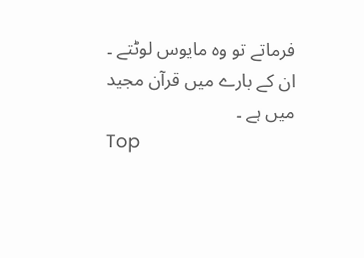فرماتے تو وہ مایوس لوٹتے ۔ ان کے بارے میں قرآن مجید میں ہے ۔
Top